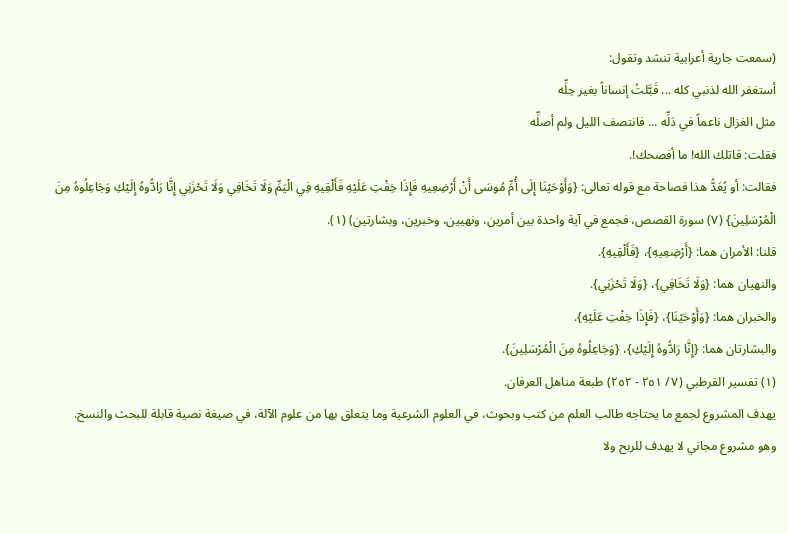(سمعت جارية أعرابية تنشد وتقول:
أستغفر الله لذنبي كله ... قَبَّلتُ إنساناً بغير حِلِّه
مثل الغزال ناعماً في دَلِّه ... فانتصف الليل ولم أصلِّه
فقلت: قاتلك الله! ما أفصحك!.
فقالت: أو يُعَدُّ هذا فصاحة مع قوله تعالى: {وَأَوْحَيْنَا إِلَى أُمِّ مُوسَى أَنْ أَرْضِعِيهِ فَإِذَا خِفْتِ عَلَيْهِ فَأَلْقِيهِ فِي الْيَمِّ وَلَا تَخَافِي وَلَا تَحْزَنِي إِنَّا رَادُّوهُ إِلَيْكِ وَجَاعِلُوهُ مِنَ الْمُرْسَلِينَ} (٧) سورة القصص، فجمع في آية واحدة بين أمرين، ونهيين، وخبرين، وبشارتين) (١).
قلنا: الأمران هما: {أَرْضِعِيهِ}، {فَأَلْقِيهِ}.
والنهيان هما: {وَلَا تَخَافِي}، {وَلَا تَحْزَنِي}.
والخبران هما: {وَأَوْحَيْنَا}، {فَإِذَا خِفْتِ عَلَيْهِ}.
والبشارتان هما: {إِنَّا رَادُّوهُ إِلَيْكِ}، {وَجَاعِلُوهُ مِنَ الْمُرْسَلِينَ}.
(١) تفسير القرطبي (٧/ ٢٥١ - ٢٥٢) طبعة مناهل العرفان.
يهدف المشروع لجمع ما يحتاجه طالب العلم من كتب وبحوث، في العلوم الشرعية وما يتعلق بها من علوم الآلة، في صيغة نصية قابلة للبحث والنسخ.
وهو مشروع مجاني لا يهدف للربح ولا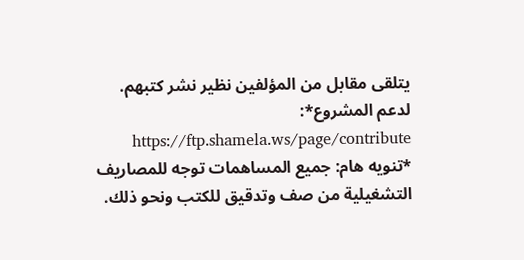يتلقى مقابل من المؤلفين نظير نشر كتبهم.
لدعم المشروع*: https://ftp.shamela.ws/page/contribute
*تنويه هام: جميع المساهمات توجه للمصاريف التشغيلية من صف وتدقيق للكتب ونحو ذلك.